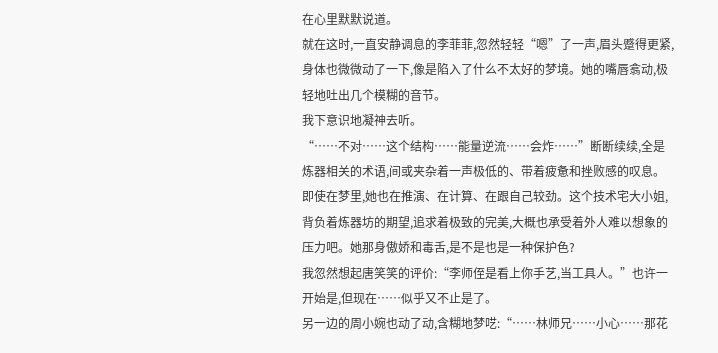在心里默默说道。
就在这时,一直安静调息的李菲菲,忽然轻轻“嗯”了一声,眉头蹙得更紧,身体也微微动了一下,像是陷入了什么不太好的梦境。她的嘴唇翕动,极轻地吐出几个模糊的音节。
我下意识地凝神去听。
“……不对……这个结构……能量逆流……会炸……”断断续续,全是炼器相关的术语,间或夹杂着一声极低的、带着疲惫和挫败感的叹息。
即使在梦里,她也在推演、在计算、在跟自己较劲。这个技术宅大小姐,背负着炼器坊的期望,追求着极致的完美,大概也承受着外人难以想象的压力吧。她那身傲娇和毒舌,是不是也是一种保护色?
我忽然想起唐笑笑的评价:“李师侄是看上你手艺,当工具人。”也许一开始是,但现在……似乎又不止是了。
另一边的周小婉也动了动,含糊地梦呓:“……林师兄……小心……那花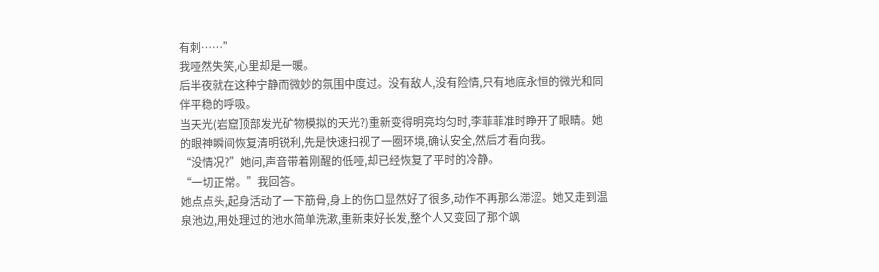有刺……”
我哑然失笑,心里却是一暖。
后半夜就在这种宁静而微妙的氛围中度过。没有敌人,没有险情,只有地底永恒的微光和同伴平稳的呼吸。
当天光(岩窟顶部发光矿物模拟的天光?)重新变得明亮均匀时,李菲菲准时睁开了眼睛。她的眼神瞬间恢复清明锐利,先是快速扫视了一圈环境,确认安全,然后才看向我。
“没情况?”她问,声音带着刚醒的低哑,却已经恢复了平时的冷静。
“一切正常。”我回答。
她点点头,起身活动了一下筋骨,身上的伤口显然好了很多,动作不再那么滞涩。她又走到温泉池边,用处理过的池水简单洗漱,重新束好长发,整个人又变回了那个飒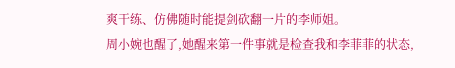爽干练、仿佛随时能提剑砍翻一片的李师姐。
周小婉也醒了,她醒来第一件事就是检查我和李菲菲的状态,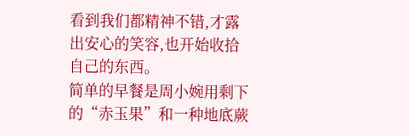看到我们都精神不错,才露出安心的笑容,也开始收拾自己的东西。
简单的早餐是周小婉用剩下的“赤玉果”和一种地底蕨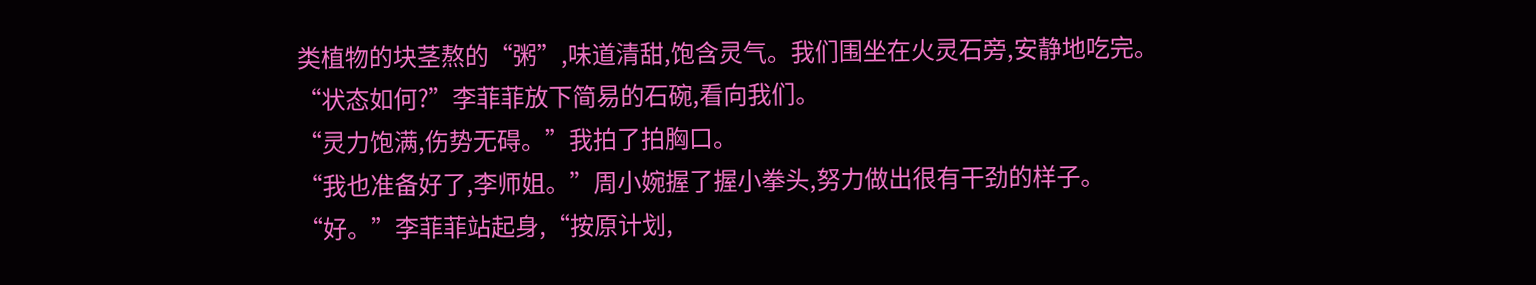类植物的块茎熬的“粥”,味道清甜,饱含灵气。我们围坐在火灵石旁,安静地吃完。
“状态如何?”李菲菲放下简易的石碗,看向我们。
“灵力饱满,伤势无碍。”我拍了拍胸口。
“我也准备好了,李师姐。”周小婉握了握小拳头,努力做出很有干劲的样子。
“好。”李菲菲站起身,“按原计划,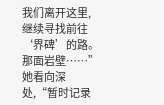我们离开这里,继续寻找前往‘界碑’的路。那面岩壁……”她看向深处,“暂时记录